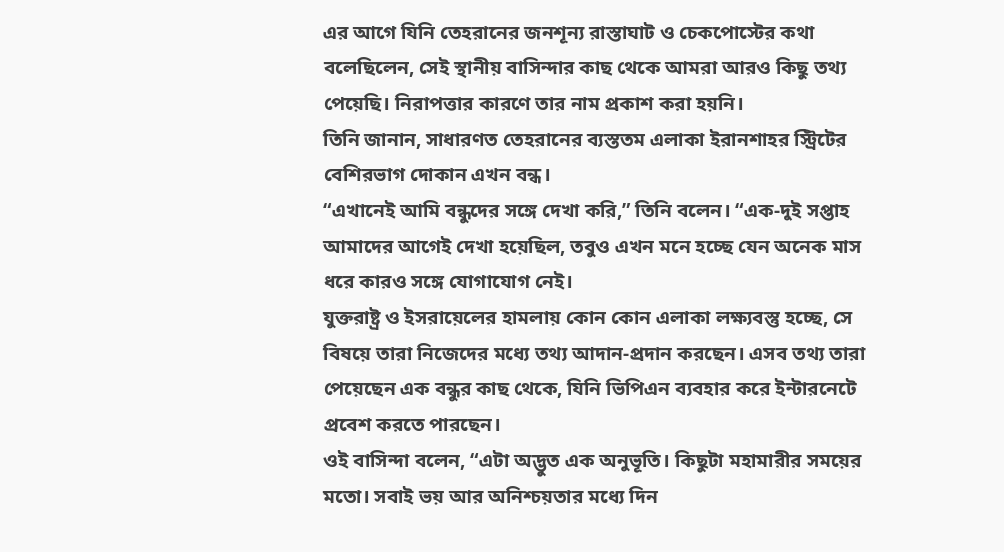এর আগে যিনি তেহরানের জনশূন্য রাস্তাঘাট ও চেকপোস্টের কথা বলেছিলেন, সেই স্থানীয় বাসিন্দার কাছ থেকে আমরা আরও কিছু তথ্য পেয়েছি। নিরাপত্তার কারণে তার নাম প্রকাশ করা হয়নি।
তিনি জানান, সাধারণত তেহরানের ব্যস্ততম এলাকা ইরানশাহর স্ট্রিটের বেশিরভাগ দোকান এখন বন্ধ।
“এখানেই আমি বন্ধুদের সঙ্গে দেখা করি,” তিনি বলেন। “এক-দুই সপ্তাহ আমাদের আগেই দেখা হয়েছিল, তবুও এখন মনে হচ্ছে যেন অনেক মাস ধরে কারও সঙ্গে যোগাযোগ নেই।
যুক্তরাষ্ট্র ও ইসরায়েলের হামলায় কোন কোন এলাকা লক্ষ্যবস্তু হচ্ছে, সে বিষয়ে তারা নিজেদের মধ্যে তথ্য আদান-প্রদান করছেন। এসব তথ্য তারা পেয়েছেন এক বন্ধুর কাছ থেকে, যিনি ভিপিএন ব্যবহার করে ইন্টারনেটে প্রবেশ করতে পারছেন।
ওই বাসিন্দা বলেন, “এটা অদ্ভুত এক অনুভূতি। কিছুটা মহামারীর সময়ের মতো। সবাই ভয় আর অনিশ্চয়তার মধ্যে দিন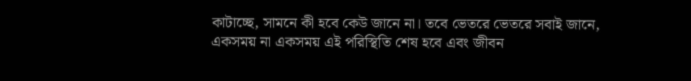কাটাচ্ছে, সামনে কী হবে কেউ জানে না। তবে ভেতরে ভেতরে সবাই জানে, একসময় না একসময় এই পরিস্থিতি শেষ হবে এবং জীবন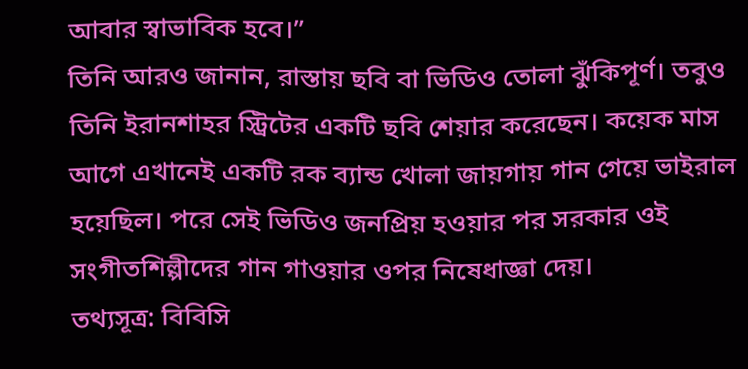আবার স্বাভাবিক হবে।”
তিনি আরও জানান, রাস্তায় ছবি বা ভিডিও তোলা ঝুঁকিপূর্ণ। তবুও তিনি ইরানশাহর স্ট্রিটের একটি ছবি শেয়ার করেছেন। কয়েক মাস আগে এখানেই একটি রক ব্যান্ড খোলা জায়গায় গান গেয়ে ভাইরাল হয়েছিল। পরে সেই ভিডিও জনপ্রিয় হওয়ার পর সরকার ওই সংগীতশিল্পীদের গান গাওয়ার ওপর নিষেধাজ্ঞা দেয়।
তথ্যসূত্র: বিবিসি